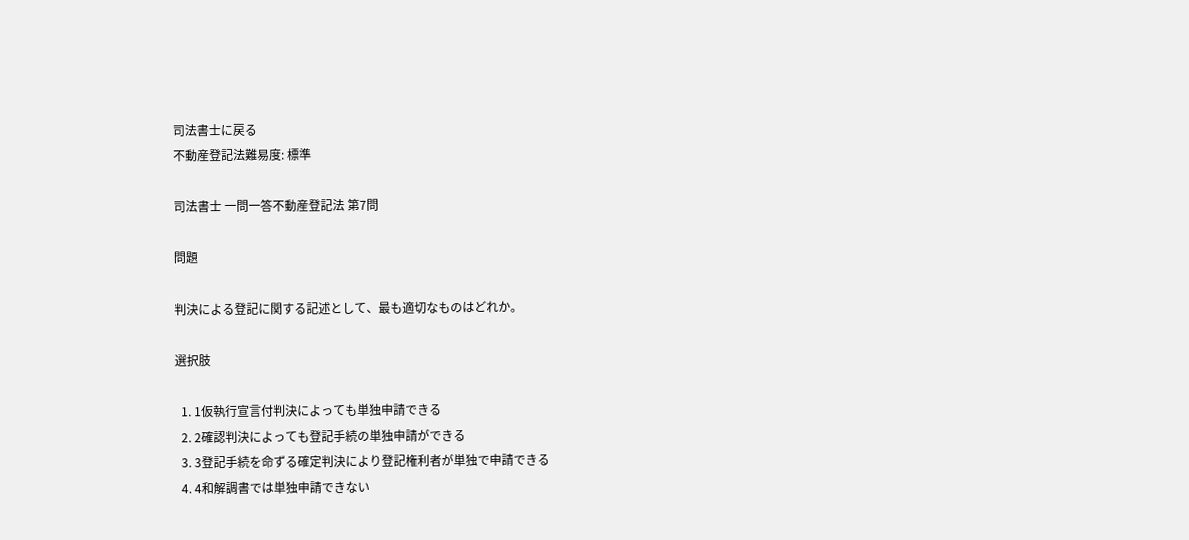司法書士に戻る
不動産登記法難易度: 標準

司法書士 一問一答不動産登記法 第7問

問題

判決による登記に関する記述として、最も適切なものはどれか。

選択肢

  1. 1仮執行宣言付判決によっても単独申請できる
  2. 2確認判決によっても登記手続の単独申請ができる
  3. 3登記手続を命ずる確定判決により登記権利者が単独で申請できる
  4. 4和解調書では単独申請できない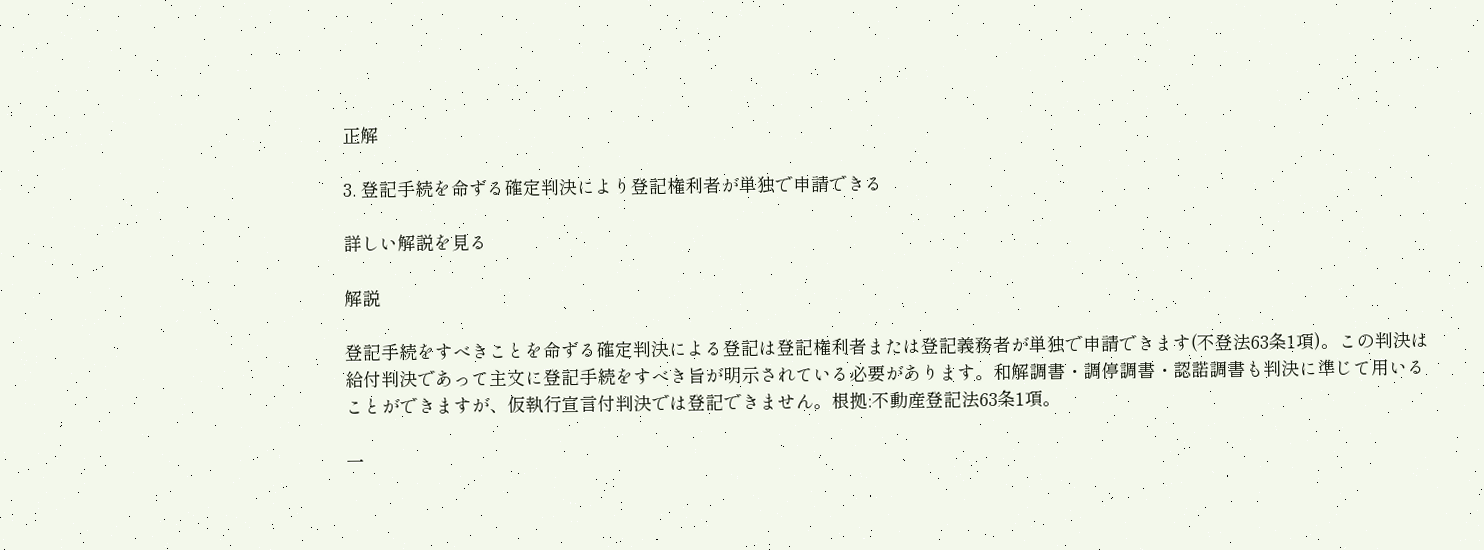正解

3. 登記手続を命ずる確定判決により登記権利者が単独で申請できる

詳しい解説を見る

解説

登記手続をすべきことを命ずる確定判決による登記は登記権利者または登記義務者が単独で申請できます(不登法63条1項)。この判決は給付判決であって主文に登記手続をすべき旨が明示されている必要があります。和解調書・調停調書・認諾調書も判決に準じて用いることができますが、仮執行宣言付判決では登記できません。根拠:不動産登記法63条1項。

一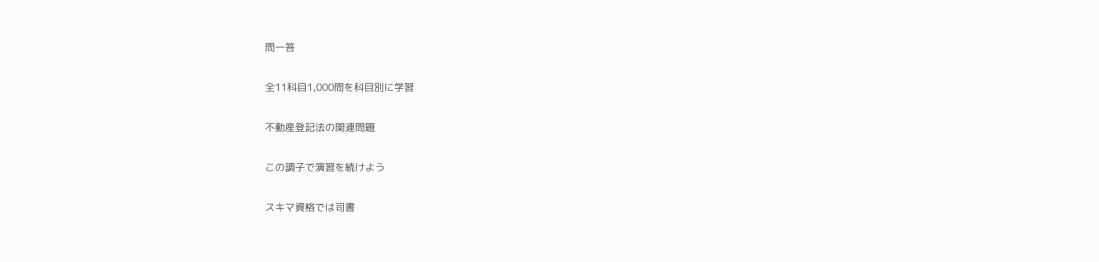問一答

全11科目1,000問を科目別に学習

不動産登記法の関連問題

この調子で演習を続けよう

スキマ資格では司書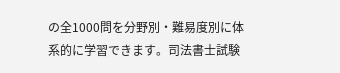の全1000問を分野別・難易度別に体系的に学習できます。司法書士試験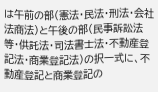は午前の部(憲法・民法・刑法・会社法商法)と午後の部(民事訴訟法等・供託法・司法書士法・不動産登記法・商業登記法)の択一式に、不動産登記と商業登記の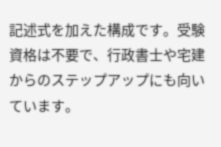記述式を加えた構成です。受験資格は不要で、行政書士や宅建からのステップアップにも向いています。